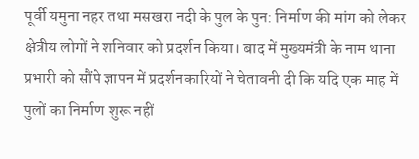पूर्वी यमुना नहर तथा मसखरा नदी के पुल के पुन: निर्माण की मांग को लेकर क्षेत्रीय लोगों ने शनिवार को प्रदर्शन किया। बाद में मुख्यमंत्री के नाम थाना प्रभारी को सौंपे ज्ञापन में प्रदर्शनकारियों ने चेतावनी दी कि यदि एक माह में पुलों का निर्माण शुरू नहीं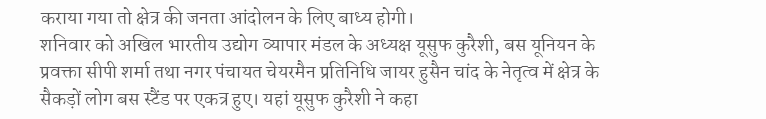कराया गया तो क्षेत्र की जनता आंदोलन के लिए बाध्य होगी।
शनिवार को अखिल भारतीय उद्योग व्यापार मंडल के अध्यक्ष यूसुफ कुरैशी, बस यूनियन के प्रवक्ता सीपी शर्मा तथा नगर पंचायत चेयरमैन प्रतिनिधि जायर हुसैन चांद के नेतृत्व में क्षेत्र के सैकड़ों लोग बस स्टैंड पर एकत्र हुए। यहां यूसुफ कुरैशी ने कहा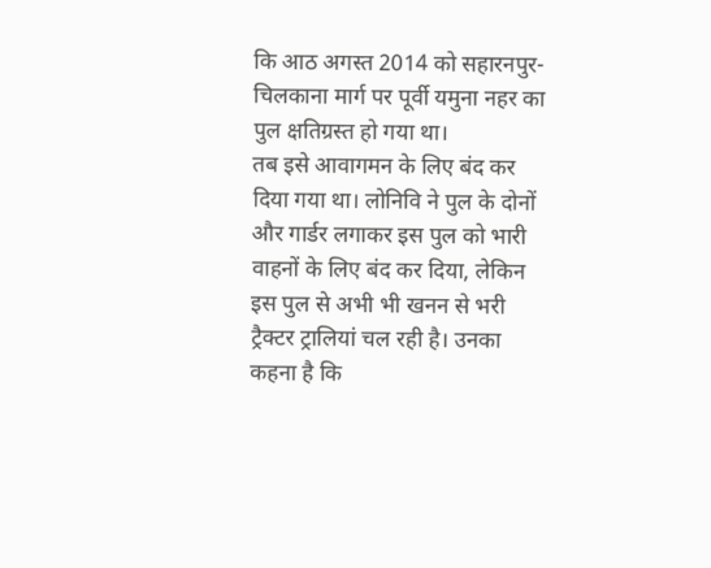कि आठ अगस्त 2014 को सहारनपुर-चिलकाना मार्ग पर पूर्वी यमुना नहर का पुल क्षतिग्रस्त हो गया था।
तब इसे आवागमन के लिए बंद कर दिया गया था। लोनिवि ने पुल के दोनों और गार्डर लगाकर इस पुल को भारी वाहनों के लिए बंद कर दिया, लेकिन इस पुल से अभी भी खनन से भरी ट्रैक्टर ट्रालियां चल रही है। उनका कहना है कि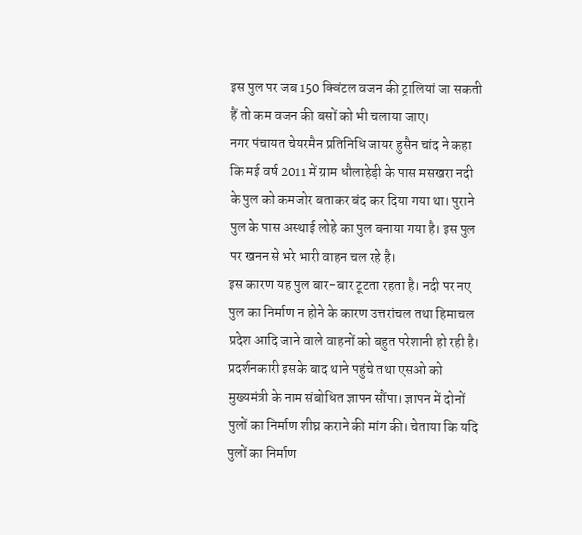इस पुल पर जब 150 क्विंटल वजन की ट्रालियां जा सकती हैं तो कम वजन की बसों को भी चलाया जाए।
नगर पंचायत चेयरमैन प्रतिनिधि जायर हुसैन चांद ने कहा कि मई वर्ष 2011 में ग्राम धौलाहेड़ी के पास मसखरा नदी के पुल को कमजोर बताकर बंद कर दिया गया था। पुराने पुल के पास अस्थाई लोहे का पुल बनाया गया है। इस पुल पर खनन से भरे भारी वाहन चल रहे है।
इस कारण यह पुल बार-बार टूटता रहता है। नदी पर नए पुल का निर्माण न होने के कारण उत्तरांचल तथा हिमाचल प्रदेश आदि जाने वाले वाहनों को बहुत परेशानी हो रही है। प्रदर्शनकारी इसके बाद थाने पहुंचे तथा एसओ को मुख्यमंत्री के नाम संबोधित ज्ञापन सौंपा। ज्ञापन में दोनों पुलों का निर्माण शीघ्र कराने की मांग की। चेताया कि यदि पुलों का निर्माण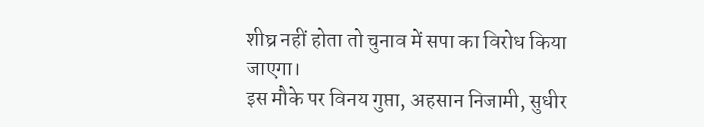शीघ्र नहीं होता तो चुनाव में सपा का विरोध किया जाएगा।
इस मौके पर विनय गुप्ता, अहसान निजामी, सुधीर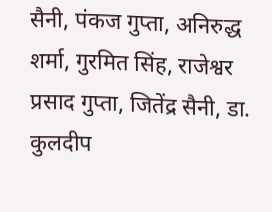सैनी, पंकज गुप्ता, अनिरुद्ध शर्मा, गुरमित सिंह, राजेश्वर प्रसाद गुप्ता, जितेंद्र सैनी, डा. कुलदीप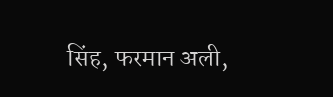सिंह, फरमान अली,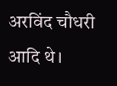अरविंद चौधरी आदि थे।